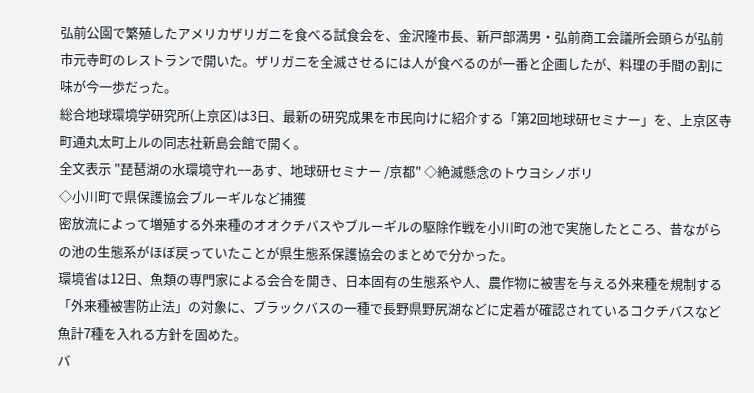弘前公園で繁殖したアメリカザリガニを食べる試食会を、金沢隆市長、新戸部満男・弘前商工会議所会頭らが弘前市元寺町のレストランで開いた。ザリガニを全滅させるには人が食べるのが一番と企画したが、料理の手間の割に味が今一歩だった。
総合地球環境学研究所(上京区)は3日、最新の研究成果を市民向けに紹介する「第2回地球研セミナー」を、上京区寺町通丸太町上ルの同志社新島会館で開く。
全文表示 "琵琶湖の水環境守れ−−あす、地球研セミナー /京都" ◇絶滅懸念のトウヨシノボリ
◇小川町で県保護協会ブルーギルなど捕獲
密放流によって増殖する外来種のオオクチバスやブルーギルの駆除作戦を小川町の池で実施したところ、昔ながらの池の生態系がほぼ戻っていたことが県生態系保護協会のまとめで分かった。
環境省は12日、魚類の専門家による会合を開き、日本固有の生態系や人、農作物に被害を与える外来種を規制する「外来種被害防止法」の対象に、ブラックバスの一種で長野県野尻湖などに定着が確認されているコクチバスなど魚計7種を入れる方針を固めた。
バ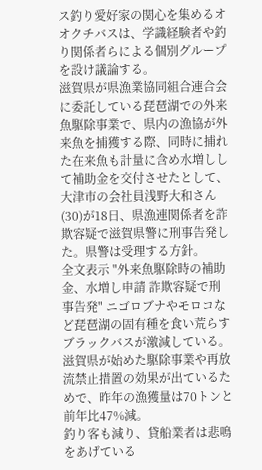ス釣り愛好家の関心を集めるオオクチバスは、学識経験者や釣り関係者らによる個別グループを設け議論する。
滋賀県が県漁業協同組合連合会に委託している琵琶湖での外来魚駆除事業で、県内の漁協が外来魚を捕獲する際、同時に捕れた在来魚も計量に含め水増しして補助金を交付させたとして、大津市の会社員浅野大和さん(30)が18日、県漁連関係者を詐欺容疑で滋賀県警に刑事告発した。県警は受理する方針。
全文表示 "外来魚駆除時の補助金、水増し申請 詐欺容疑で刑事告発" ニゴロブナやモロコなど琵琶湖の固有種を食い荒らすブラックバスが激減している。滋賀県が始めた駆除事業や再放流禁止措置の効果が出ているためで、昨年の漁獲量は70トンと前年比47%減。
釣り客も減り、貸船業者は悲鳴をあげている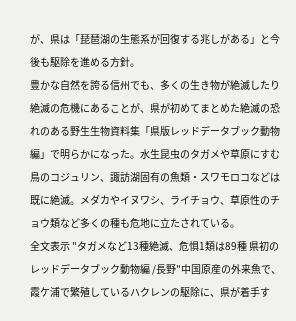が、県は「琵琶湖の生態系が回復する兆しがある」と今後も駆除を進める方針。
豊かな自然を誇る信州でも、多くの生き物が絶滅したり絶滅の危機にあることが、県が初めてまとめた絶滅の恐れのある野生生物資料集「県版レッドデータブック動物編」で明らかになった。水生昆虫のタガメや草原にすむ鳥のコジュリン、諏訪湖固有の魚類・スワモロコなどは既に絶滅。メダカやイヌワシ、ライチョウ、草原性のチョウ類など多くの種も危地に立たされている。
全文表示 "タガメなど13種絶滅、危惧1類は89種 県初のレッドデータブック動物編 /長野"中国原産の外来魚で、霞ケ浦で繁殖しているハクレンの駆除に、県が着手す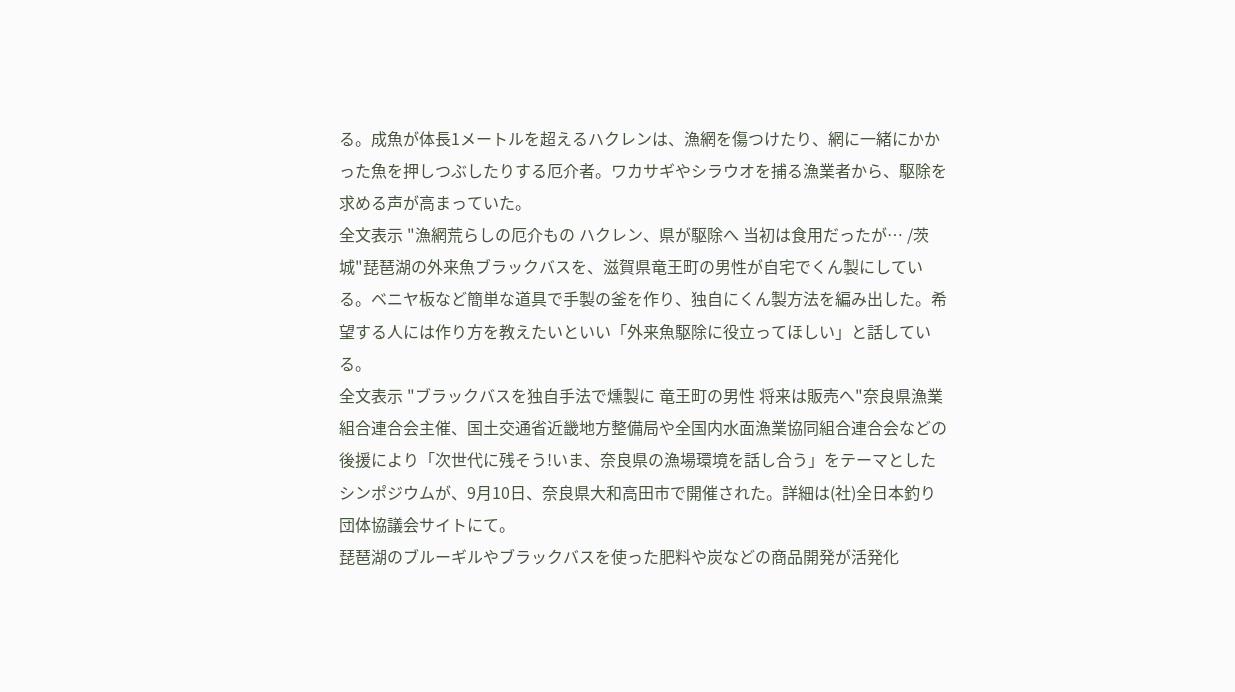る。成魚が体長1メートルを超えるハクレンは、漁網を傷つけたり、網に一緒にかかった魚を押しつぶしたりする厄介者。ワカサギやシラウオを捕る漁業者から、駆除を求める声が高まっていた。
全文表示 "漁網荒らしの厄介もの ハクレン、県が駆除へ 当初は食用だったが… /茨城"琵琶湖の外来魚ブラックバスを、滋賀県竜王町の男性が自宅でくん製にしている。ベニヤ板など簡単な道具で手製の釜を作り、独自にくん製方法を編み出した。希望する人には作り方を教えたいといい「外来魚駆除に役立ってほしい」と話している。
全文表示 "ブラックバスを独自手法で燻製に 竜王町の男性 将来は販売へ"奈良県漁業組合連合会主催、国土交通省近畿地方整備局や全国内水面漁業協同組合連合会などの後援により「次世代に残そう!いま、奈良県の漁場環境を話し合う」をテーマとしたシンポジウムが、9月10日、奈良県大和高田市で開催された。詳細は(社)全日本釣り団体協議会サイトにて。
琵琶湖のブルーギルやブラックバスを使った肥料や炭などの商品開発が活発化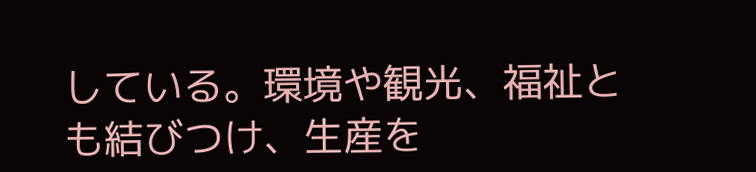している。環境や観光、福祉とも結びつけ、生産を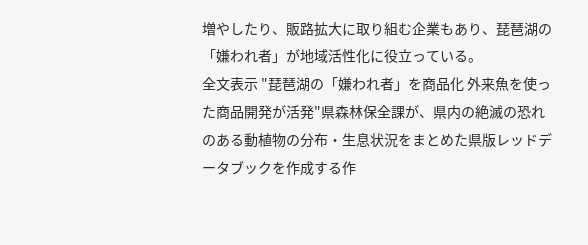増やしたり、販路拡大に取り組む企業もあり、琵琶湖の「嫌われ者」が地域活性化に役立っている。
全文表示 "琵琶湖の「嫌われ者」を商品化 外来魚を使った商品開発が活発"県森林保全課が、県内の絶滅の恐れのある動植物の分布・生息状況をまとめた県版レッドデータブックを作成する作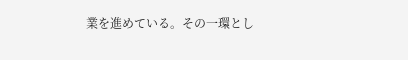業を進めている。その一環とし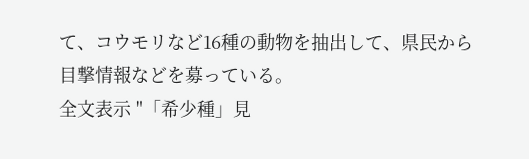て、コウモリなど16種の動物を抽出して、県民から目撃情報などを募っている。
全文表示 "「希少種」見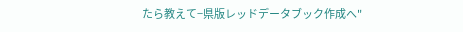たら教えて−県版レッドデータブック作成へ"